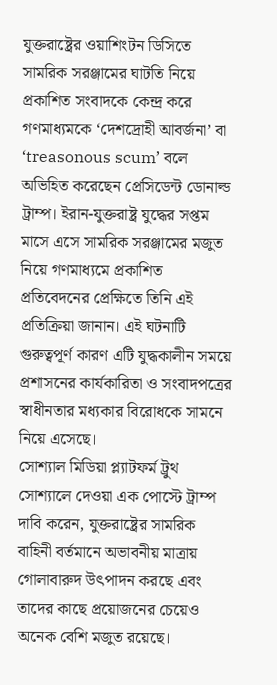যুক্তরাষ্ট্রের ওয়াশিংটন ডিসিতে সামরিক সরঞ্জামের ঘাটতি নিয়ে প্রকাশিত সংবাদকে কেন্দ্র করে গণমাধ্যমকে ‘দেশদ্রোহী আবর্জনা’ বা ‘treasonous scum’ বলে অভিহিত করেছেন প্রেসিডেন্ট ডোনাল্ড ট্রাম্প। ইরান-যুক্তরাষ্ট্র যুদ্ধের সপ্তম মাসে এসে সামরিক সরঞ্জামের মজুত নিয়ে গণমাধ্যমে প্রকাশিত প্রতিবেদনের প্রেক্ষিতে তিনি এই প্রতিক্রিয়া জানান। এই ঘটনাটি গুরুত্বপূর্ণ কারণ এটি যুদ্ধকালীন সময়ে প্রশাসনের কার্যকারিতা ও সংবাদপত্রের স্বাধীনতার মধ্যকার বিরোধকে সামনে নিয়ে এসেছে।
সোশ্যাল মিডিয়া প্ল্যাটফর্ম ট্রুথ সোশ্যালে দেওয়া এক পোস্টে ট্রাম্প দাবি করেন, যুক্তরাষ্ট্রের সামরিক বাহিনী বর্তমানে অভাবনীয় মাত্রায় গোলাবারুদ উৎপাদন করছে এবং তাদের কাছে প্রয়োজনের চেয়েও অনেক বেশি মজুত রয়েছে।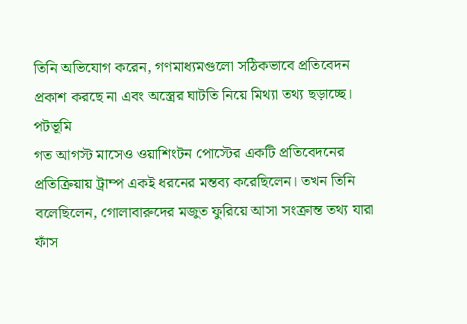তিনি অভিযোগ করেন, গণমাধ্যমগুলো সঠিকভাবে প্রতিবেদন প্রকাশ করছে না এবং অস্ত্রের ঘাটতি নিয়ে মিথ্যা তথ্য ছড়াচ্ছে।
পটভূমি
গত আগস্ট মাসেও ওয়াশিংটন পোস্টের একটি প্রতিবেদনের প্রতিক্রিয়ায় ট্রাম্প একই ধরনের মন্তব্য করেছিলেন। তখন তিনি বলেছিলেন, গোলাবারুদের মজুত ফুরিয়ে আসা সংক্রান্ত তথ্য যারা ফাঁস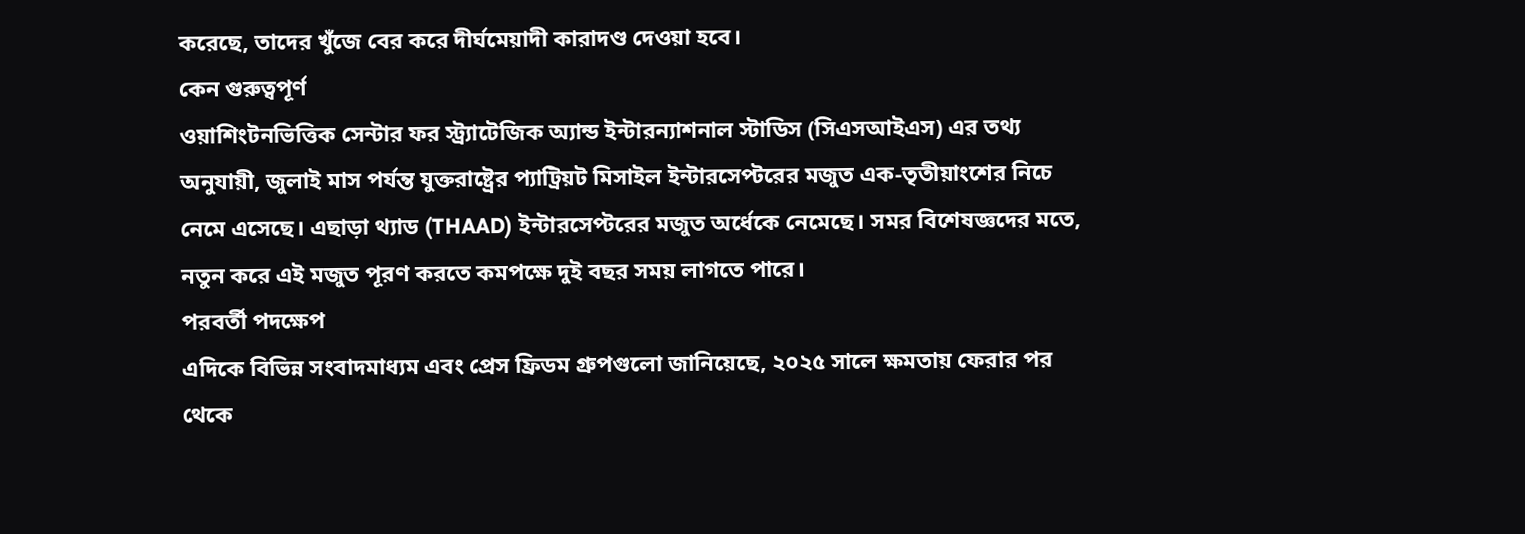করেছে, তাদের খুঁজে বের করে দীর্ঘমেয়াদী কারাদণ্ড দেওয়া হবে।
কেন গুরুত্বপূর্ণ
ওয়াশিংটনভিত্তিক সেন্টার ফর স্ট্র্যাটেজিক অ্যান্ড ইন্টারন্যাশনাল স্টাডিস (সিএসআইএস) এর তথ্য অনুযায়ী, জুলাই মাস পর্যন্ত যুক্তরাষ্ট্রের প্যাট্রিয়ট মিসাইল ইন্টারসেপ্টরের মজুত এক-তৃতীয়াংশের নিচে নেমে এসেছে। এছাড়া থ্যাড (THAAD) ইন্টারসেপ্টরের মজুত অর্ধেকে নেমেছে। সমর বিশেষজ্ঞদের মতে, নতুন করে এই মজুত পূরণ করতে কমপক্ষে দুই বছর সময় লাগতে পারে।
পরবর্তী পদক্ষেপ
এদিকে বিভিন্ন সংবাদমাধ্যম এবং প্রেস ফ্রিডম গ্রুপগুলো জানিয়েছে, ২০২৫ সালে ক্ষমতায় ফেরার পর থেকে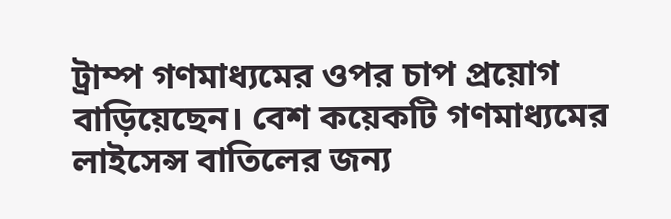ট্রাম্প গণমাধ্যমের ওপর চাপ প্রয়োগ বাড়িয়েছেন। বেশ কয়েকটি গণমাধ্যমের লাইসেন্স বাতিলের জন্য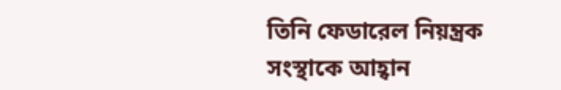তিনি ফেডারেল নিয়ন্ত্রক সংস্থাকে আহ্বান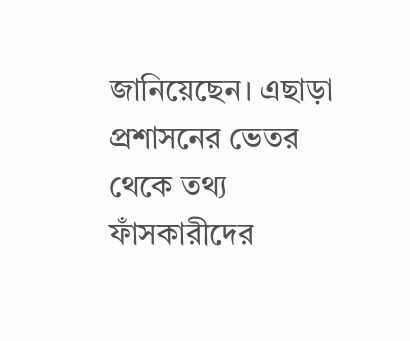জানিয়েছেন। এছাড়া প্রশাসনের ভেতর থেকে তথ্য ফাঁসকারীদের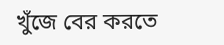খুঁজে বের করতে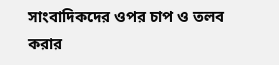সাংবাদিকদের ওপর চাপ ও তলব করার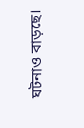ঘটনাও বাড়ছে।